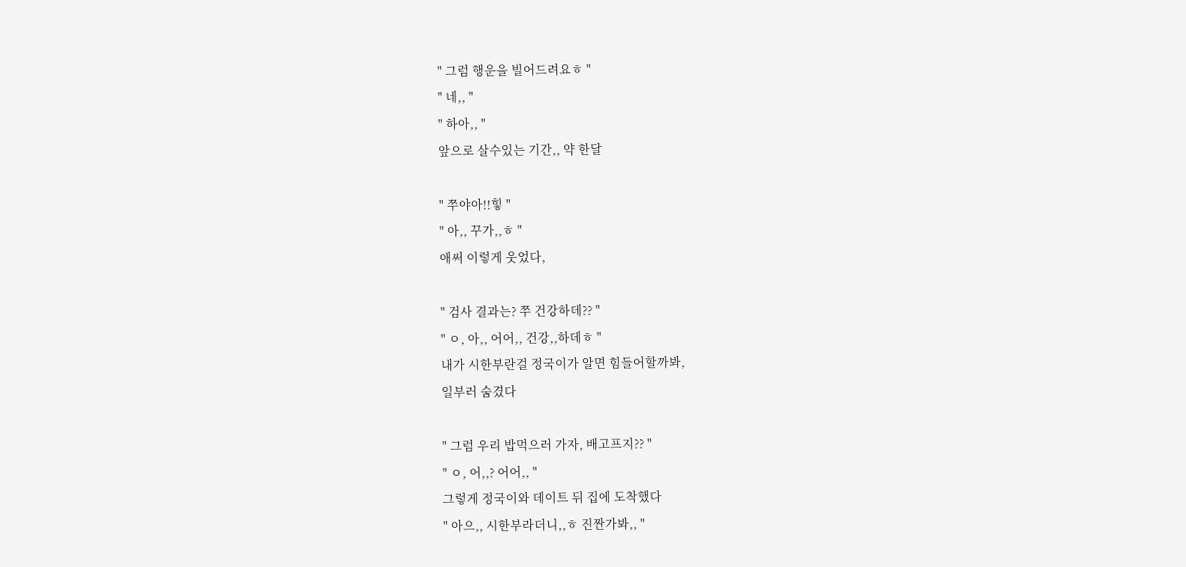" 그럼 행운을 빌어드려요ㅎ "
" 네,, "
" 하아,, "
앞으로 살수있는 기간,, 약 한달

" 쭈야아!!힣 "
" 아,, 꾸가,,ㅎ "
애써 이렇게 웃었다,

" 검사 결과는? 쭈 건강하데?? "
" ㅇ, 아,, 어어,, 건강,,하데ㅎ "
내가 시한부란걸 정국이가 알면 힘들어할까봐,
일부러 숨겼다

" 그럼 우리 밥먹으러 가자, 배고프지?? "
" ㅇ, 어,,? 어어,, "
그렇게 정국이와 데이트 뒤 집에 도착했다
" 아으,, 시한부라더니,,ㅎ 진짠가봐,, "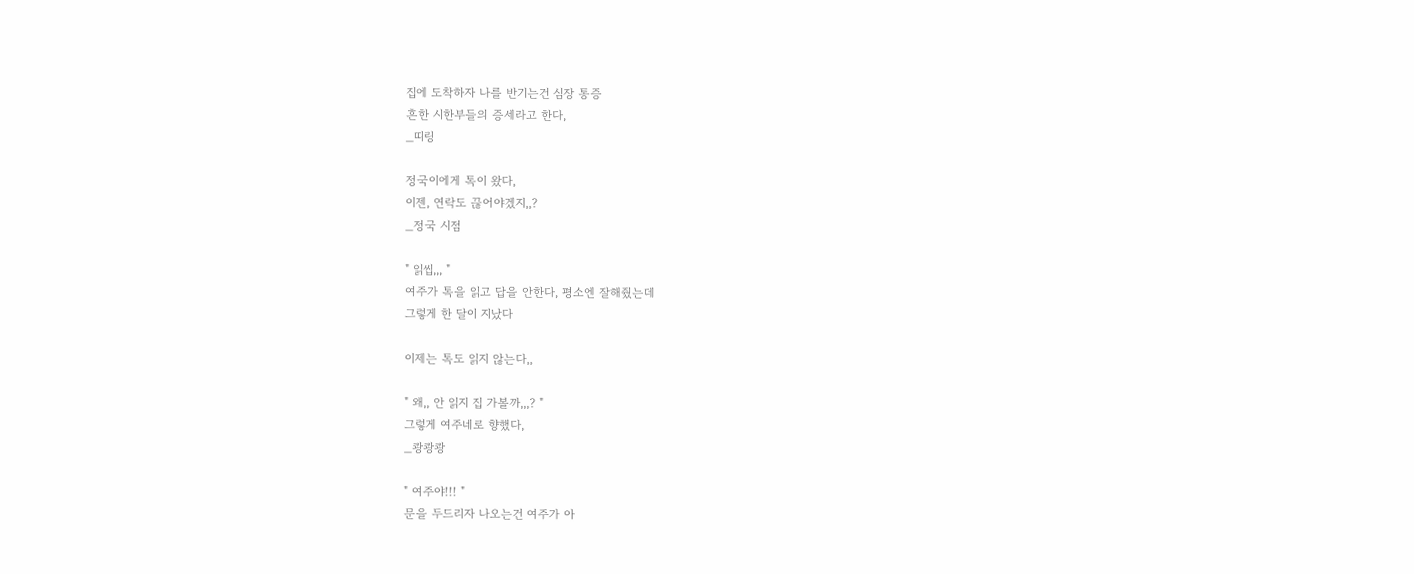집에 도착하자 나를 반기는건 심장 통증
흔한 시한부들의 증세라고 한다,
_띠링

정국이에게 톡이 왔다,
이젠, 연락도 끊어야겠지,,?
_정국 시점

" 읽씹,,, "
여주가 톡을 읽고 답을 안한다, 평소엔 잘해줬는데
그렇게 한 달이 지났다

이제는 톡도 읽지 않는다,,

" 왜,, 안 읽지 집 가볼까,,,? "
그렇게 여주네로 향했다,
_쾅쾅쾅

" 여주야!!! "
문을 두드리자 나오는건 여주가 아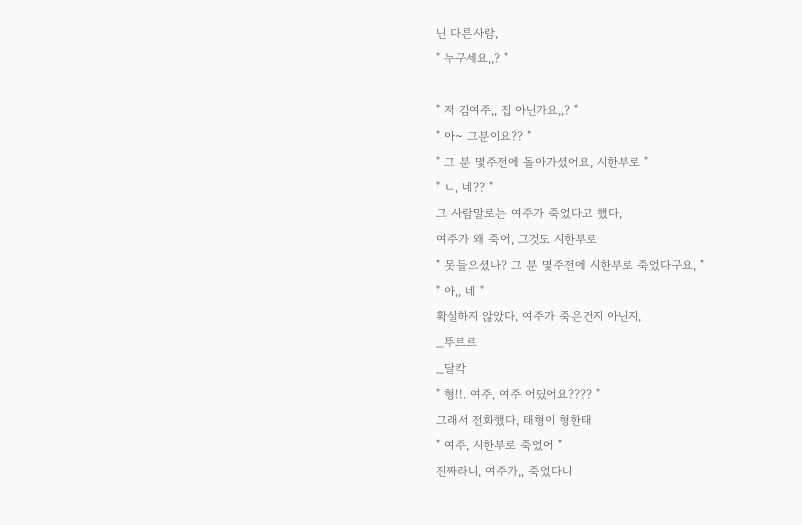닌 다른사람,
" 누구세요,,? "

" 저 김여주,, 집 아닌가요,,? "
" 아~ 그분이요?? "
" 그 분 몇주전에 돌아가셨어요, 시한부로 "
" ㄴ, 네?? "
그 사람말로는 여주가 죽었다고 했다,
여주가 왜 죽어, 그것도 시한부로
" 못들으셨나? 그 분 몇주전에 시한부로 죽었다구요, "
" 아,, 네 "
확실하지 않았다, 여주가 죽은건지 아닌지,
_뚜르르
_달칵
" 형!!. 여주, 여주 어딨어요???? "
그래서 전화했다, 태형이 형한태
" 여주, 시한부로 죽었어 "
진짜라니, 여주가,, 죽었다니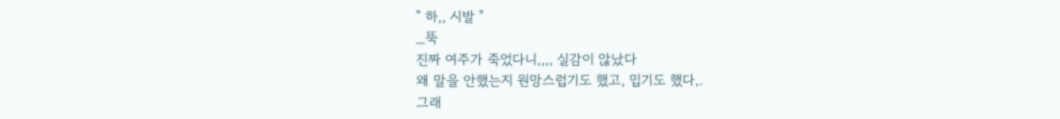" 하,, 시발 "
_뚝
진짜 여주가 죽었다니,,,, 실감이 않났다
왜 말을 안했는지 원망스럽기도 했고, 밉기도 했다,.
그래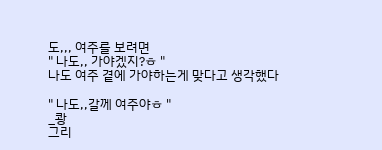도,,, 여주를 보려면
" 나도,, 가야겠지?ㅎ "
나도 여주 곁에 가야하는게 맞다고 생각했다

" 나도,,갈께 여주야ㅎ "
_쾅
그리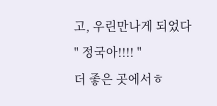고, 우린만나게 되었다
" 정국아!!!! "
더 좋은 곳에서ㅎ